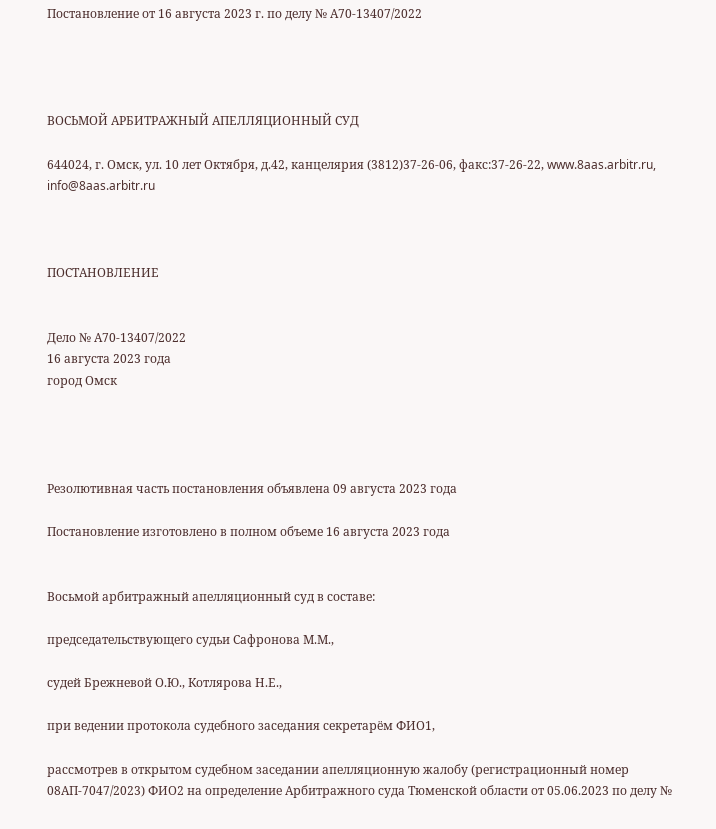Постановление от 16 августа 2023 г. по делу № А70-13407/2022




ВОСЬМОЙ АРБИТРАЖНЫЙ АПЕЛЛЯЦИОННЫЙ СУД

644024, г. Омск, ул. 10 лет Октября, д.42, канцелярия (3812)37-26-06, факс:37-26-22, www.8aas.arbitr.ru, info@8aas.arbitr.ru



ПОСТАНОВЛЕНИЕ


Дело № А70-13407/2022
16 августа 2023 года
город Омск




Резолютивная часть постановления объявлена 09 августа 2023 года

Постановление изготовлено в полном объеме 16 августа 2023 года


Восьмой арбитражный апелляционный суд в составе:

председательствующего судьи Сафронова М.М.,

судей Брежневой О.Ю., Котлярова Н.Е.,

при ведении протокола судебного заседания секретарём ФИО1,

рассмотрев в открытом судебном заседании апелляционную жалобу (регистрационный номер 08АП-7047/2023) ФИО2 на определение Арбитражного суда Тюменской области от 05.06.2023 по делу №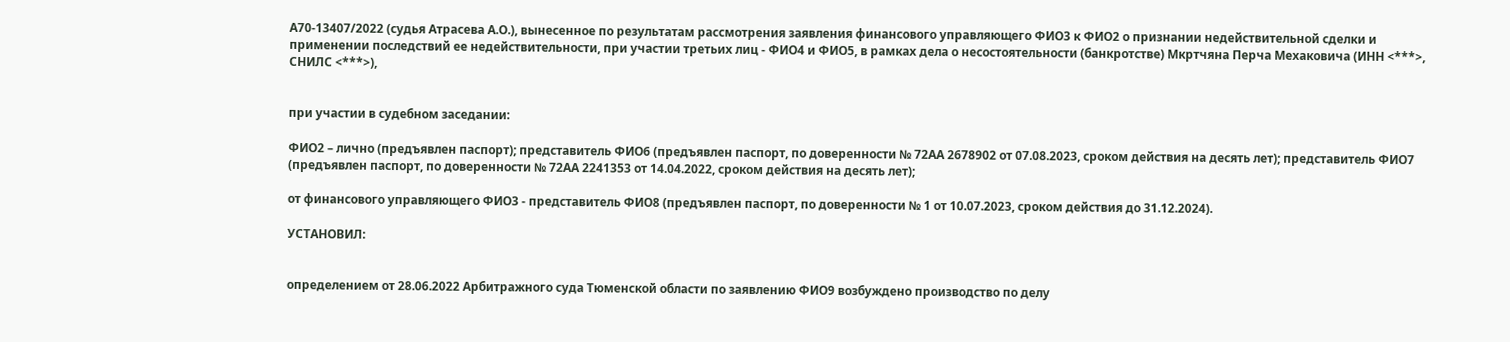А70-13407/2022 (судья Атрасева А.О.), вынесенное по результатам рассмотрения заявления финансового управляющего ФИО3 к ФИО2 о признании недействительной сделки и применении последствий ее недействительности, при участии третьих лиц - ФИО4 и ФИО5, в рамках дела о несостоятельности (банкротстве) Мкртчяна Перча Мехаковича (ИНН <***>, СНИЛС <***>),


при участии в судебном заседании:

ФИО2 – лично (предъявлен паспорт); представитель ФИО6 (предъявлен паспорт, по доверенности № 72АА 2678902 от 07.08.2023, сроком действия на десять лет); представитель ФИО7 (предъявлен паспорт, по доверенности № 72АА 2241353 от 14.04.2022, сроком действия на десять лет);

от финансового управляющего ФИО3 - представитель ФИО8 (предъявлен паспорт, по доверенности № 1 от 10.07.2023, сроком действия до 31.12.2024).

УСТАНОВИЛ:


определением от 28.06.2022 Арбитражного суда Тюменской области по заявлению ФИО9 возбуждено производство по делу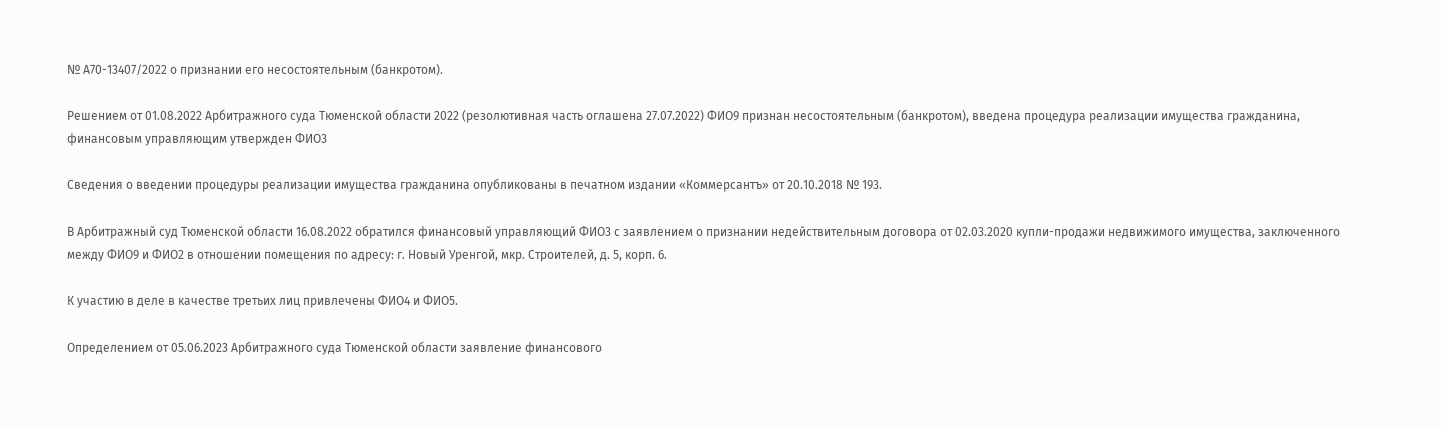№ А70-13407/2022 о признании его несостоятельным (банкротом).

Решением от 01.08.2022 Арбитражного суда Тюменской области 2022 (резолютивная часть оглашена 27.07.2022) ФИО9 признан несостоятельным (банкротом), введена процедура реализации имущества гражданина, финансовым управляющим утвержден ФИО3

Сведения о введении процедуры реализации имущества гражданина опубликованы в печатном издании «Коммерсантъ» от 20.10.2018 № 193.

В Арбитражный суд Тюменской области 16.08.2022 обратился финансовый управляющий ФИО3 с заявлением о признании недействительным договора от 02.03.2020 купли-продажи недвижимого имущества, заключенного между ФИО9 и ФИО2 в отношении помещения по адресу: г. Новый Уренгой, мкр. Строителей, д. 5, корп. 6.

К участию в деле в качестве третьих лиц привлечены ФИО4 и ФИО5.

Определением от 05.06.2023 Арбитражного суда Тюменской области заявление финансового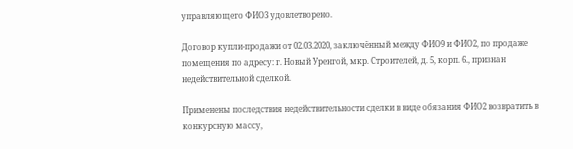управляющего ФИО3 удовлетворено.

Договор купли-продажи от 02.03.2020, заключённый между ФИО9 и ФИО2, по продаже помещения по адресу: г. Новый Уренгой, мкр. Строителей, д. 5, корп. 6., признан недействительной сделкой.

Применены последствия недействительности сделки в виде обязания ФИО2 возвратить в конкурсную массу,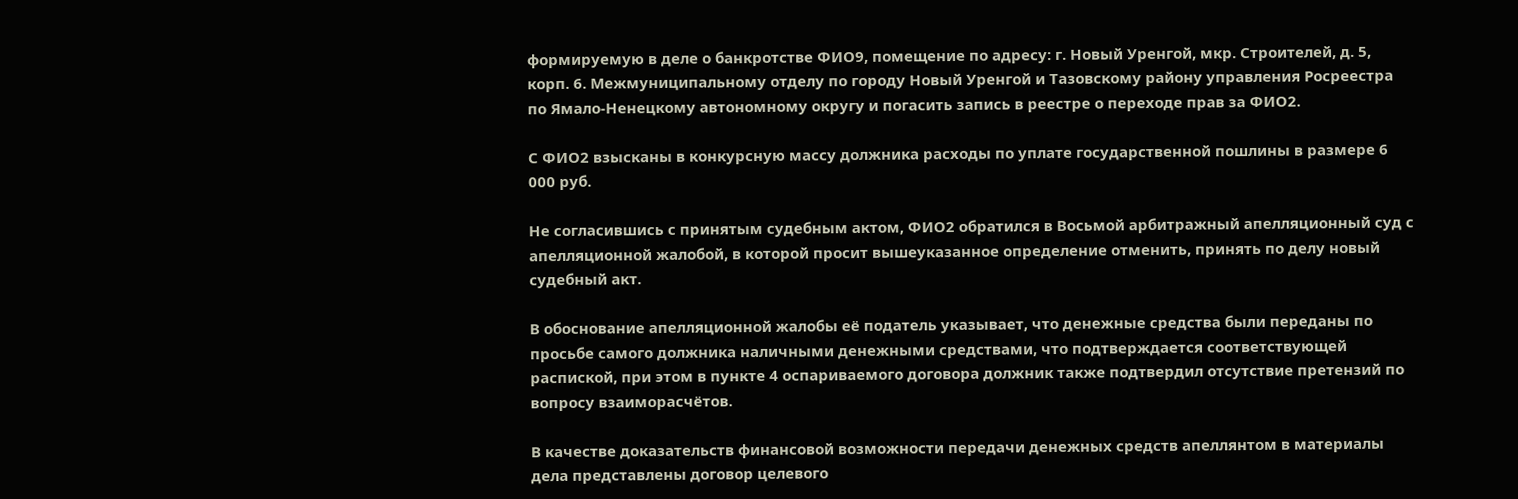формируемую в деле о банкротстве ФИО9, помещение по адресу: г. Новый Уренгой, мкр. Строителей, д. 5, корп. 6. Межмуниципальному отделу по городу Новый Уренгой и Тазовскому району управления Росреестра по Ямало-Ненецкому автономному округу и погасить запись в реестре о переходе прав за ФИО2.

С ФИО2 взысканы в конкурсную массу должника расходы по уплате государственной пошлины в размере 6 000 руб.

Не согласившись с принятым судебным актом, ФИО2 обратился в Восьмой арбитражный апелляционный суд с апелляционной жалобой, в которой просит вышеуказанное определение отменить, принять по делу новый судебный акт.

В обоснование апелляционной жалобы её податель указывает, что денежные средства были переданы по просьбе самого должника наличными денежными средствами, что подтверждается соответствующей распиской, при этом в пункте 4 оспариваемого договора должник также подтвердил отсутствие претензий по вопросу взаиморасчётов.

В качестве доказательств финансовой возможности передачи денежных средств апеллянтом в материалы дела представлены договор целевого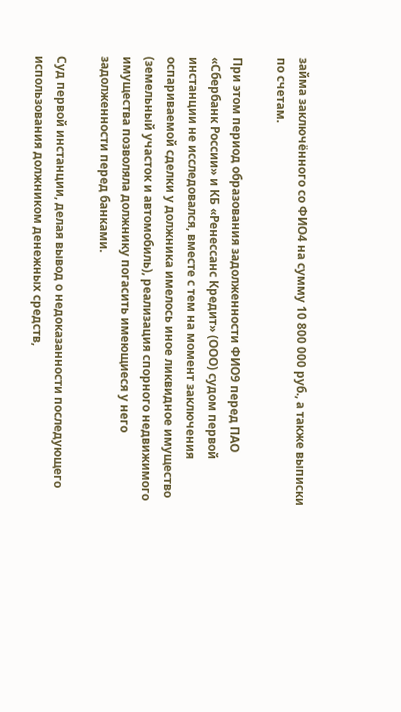займа заключённого со ФИО4 на сумму 10 800 000 руб., а также выписки по счетам.

При этом период образования задолженности ФИО9 перед ПАО «Сбербанк России» и КБ «Ренессанс Кредит» (ООО) судом первой инстанции не исследовался, вместе с тем на момент заключения оспариваемой сделки у должника имелось иное ликвидное имущество (земельный участок и автомобиль), реализация спорного недвижимого имущества позволяла должнику погасить имеющиеся у него задолженности перед банками.

Суд первой инстанции, делая вывод о недоказанности последующего использования должником денежных средств,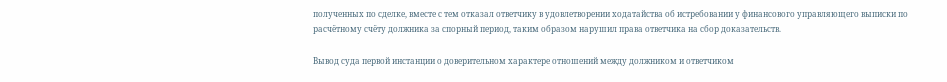полученных по сделке, вместе с тем отказал ответчику в удовлетворении ходатайства об истребовании у финансового управляющего выписки по расчётному счёту должника за спорный период, таким образом нарушил права ответчика на сбор доказательств.

Вывод суда первой инстанции о доверительном характере отношений между должником и ответчиком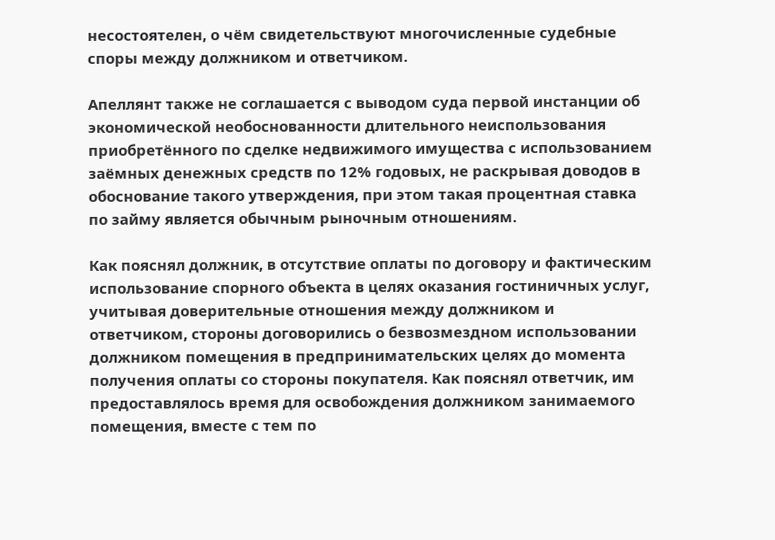несостоятелен, о чём свидетельствуют многочисленные судебные споры между должником и ответчиком.

Апеллянт также не соглашается с выводом суда первой инстанции об экономической необоснованности длительного неиспользования приобретённого по сделке недвижимого имущества с использованием заёмных денежных средств по 12% годовых, не раскрывая доводов в обоснование такого утверждения, при этом такая процентная ставка по займу является обычным рыночным отношениям.

Как пояснял должник, в отсутствие оплаты по договору и фактическим использование спорного объекта в целях оказания гостиничных услуг, учитывая доверительные отношения между должником и ответчиком, стороны договорились о безвозмездном использовании должником помещения в предпринимательских целях до момента получения оплаты со стороны покупателя. Как пояснял ответчик, им предоставлялось время для освобождения должником занимаемого помещения, вместе с тем по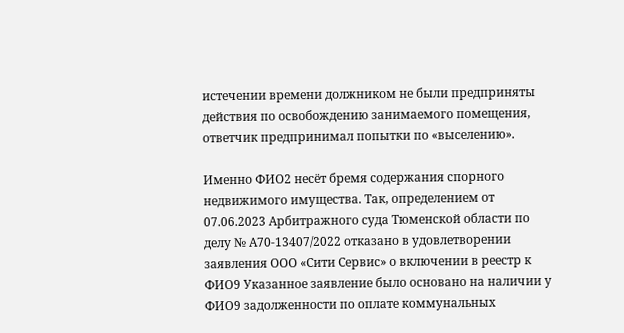истечении времени должником не были предприняты действия по освобождению занимаемого помещения, ответчик предпринимал попытки по «выселению».

Именно ФИО2 несёт бремя содержания спорного недвижимого имущества. Так, определением от 07.06.2023 Арбитражного суда Тюменской области по делу № А70-13407/2022 отказано в удовлетворении заявления ООО «Сити Сервис» о включении в реестр к ФИО9 Указанное заявление было основано на наличии у ФИО9 задолженности по оплате коммунальных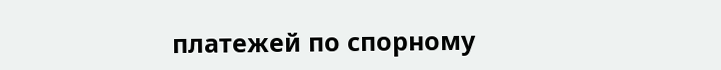платежей по спорному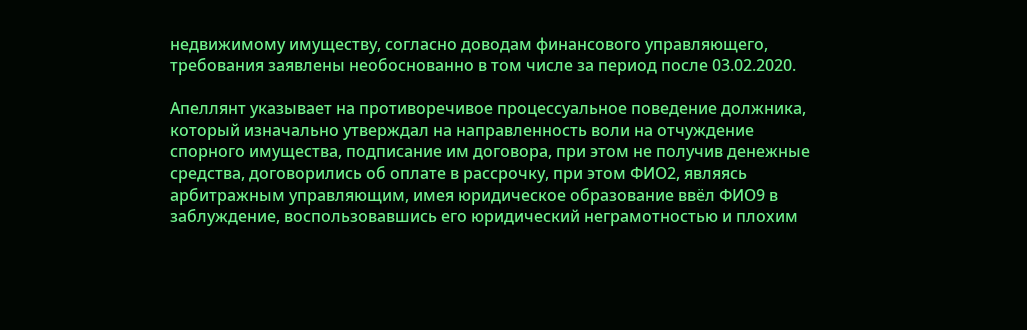недвижимому имуществу, согласно доводам финансового управляющего, требования заявлены необоснованно в том числе за период после 03.02.2020.

Апеллянт указывает на противоречивое процессуальное поведение должника, который изначально утверждал на направленность воли на отчуждение спорного имущества, подписание им договора, при этом не получив денежные средства, договорились об оплате в рассрочку, при этом ФИО2, являясь арбитражным управляющим, имея юридическое образование ввёл ФИО9 в заблуждение, воспользовавшись его юридический неграмотностью и плохим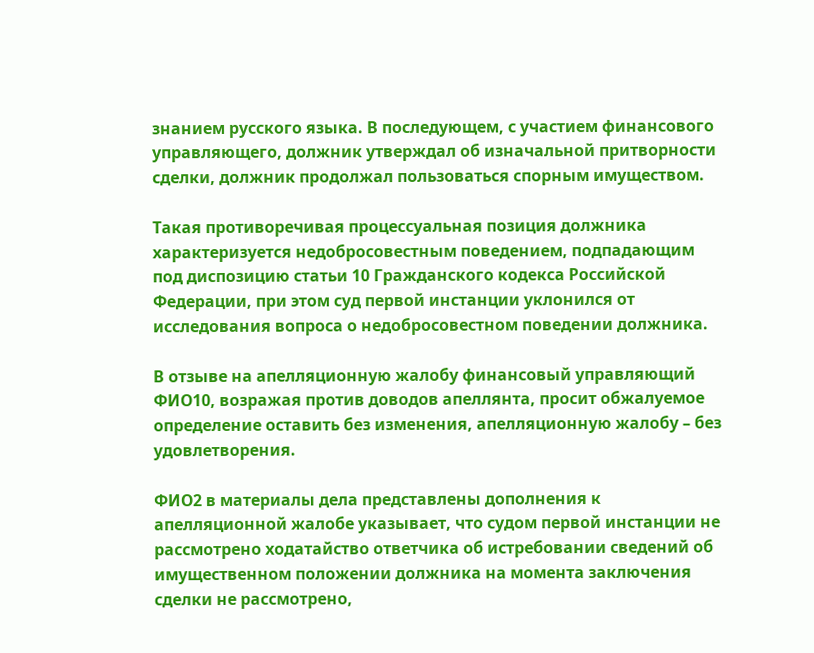знанием русского языка. В последующем, с участием финансового управляющего, должник утверждал об изначальной притворности сделки, должник продолжал пользоваться спорным имуществом.

Такая противоречивая процессуальная позиция должника характеризуется недобросовестным поведением, подпадающим под диспозицию статьи 10 Гражданского кодекса Российской Федерации, при этом суд первой инстанции уклонился от исследования вопроса о недобросовестном поведении должника.

В отзыве на апелляционную жалобу финансовый управляющий ФИО10, возражая против доводов апеллянта, просит обжалуемое определение оставить без изменения, апелляционную жалобу – без удовлетворения.

ФИО2 в материалы дела представлены дополнения к апелляционной жалобе указывает, что судом первой инстанции не рассмотрено ходатайство ответчика об истребовании сведений об имущественном положении должника на момента заключения сделки не рассмотрено,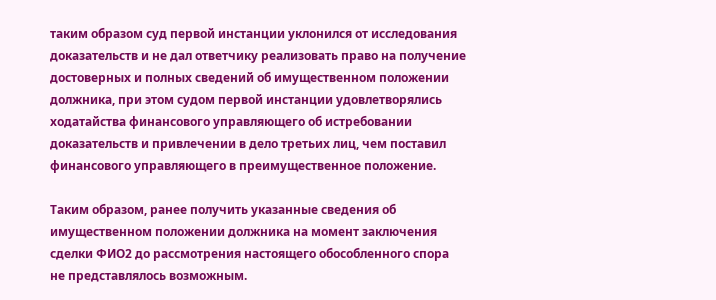таким образом суд первой инстанции уклонился от исследования доказательств и не дал ответчику реализовать право на получение достоверных и полных сведений об имущественном положении должника, при этом судом первой инстанции удовлетворялись ходатайства финансового управляющего об истребовании доказательств и привлечении в дело третьих лиц, чем поставил финансового управляющего в преимущественное положение.

Таким образом, ранее получить указанные сведения об имущественном положении должника на момент заключения сделки ФИО2 до рассмотрения настоящего обособленного спора не представлялось возможным.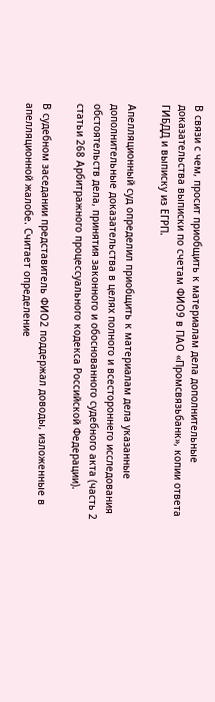В связи с чем, просит приобщить к материалам дела дополнительные доказательства выписки по счетам ФИО9 в ПАО «Промсвязьбанк», копии ответа ГИБДД и выписку из ЕГРП.

Апелляционный суд определил приобщить к материалам дела указанные дополнительные доказательства в целях полного и всестороннего исследования обстоятельств дела, принятия законного и обоснованного судебного акта (часть 2 статьи 268 Арбитражного процессуального кодекса Российской Федерации).

В судебном заседании представитель ФИО2 поддержал доводы, изложенные в апелляционной жалобе. Считает определение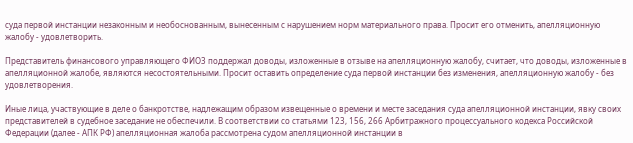суда первой инстанции незаконным и необоснованным, вынесенным с нарушением норм материального права. Просит его отменить, апелляционную жалобу - удовлетворить.

Представитель финансового управляющего ФИО3 поддержал доводы, изложенные в отзыве на апелляционную жалобу, считает, что доводы, изложенные в апелляционной жалобе, являются несостоятельными. Просит оставить определение суда первой инстанции без изменения, апелляционную жалобу - без удовлетворения.

Иные лица, участвующие в деле о банкротстве, надлежащим образом извещенные о времени и месте заседания суда апелляционной инстанции, явку своих представителей в судебное заседание не обеспечили. В соответствии со статьями 123, 156, 266 Арбитражного процессуального кодекса Российской Федерации (далее - АПК РФ) апелляционная жалоба рассмотрена судом апелляционной инстанции в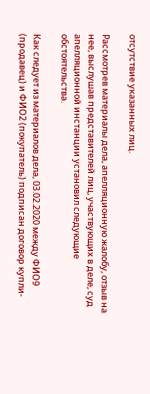отсутствие указанных лиц.

Рассмотрев материалы дела, апелляционную жалобу, отзыв на нее, выслушав представителей лиц, участвующих в деле, суд апелляционной инстанции установил следующие обстоятельства.

Как следует из материалов дела, 03.02.2020 между ФИО9 (продавец) и ФИО2 (покупатель) подписан договор купли-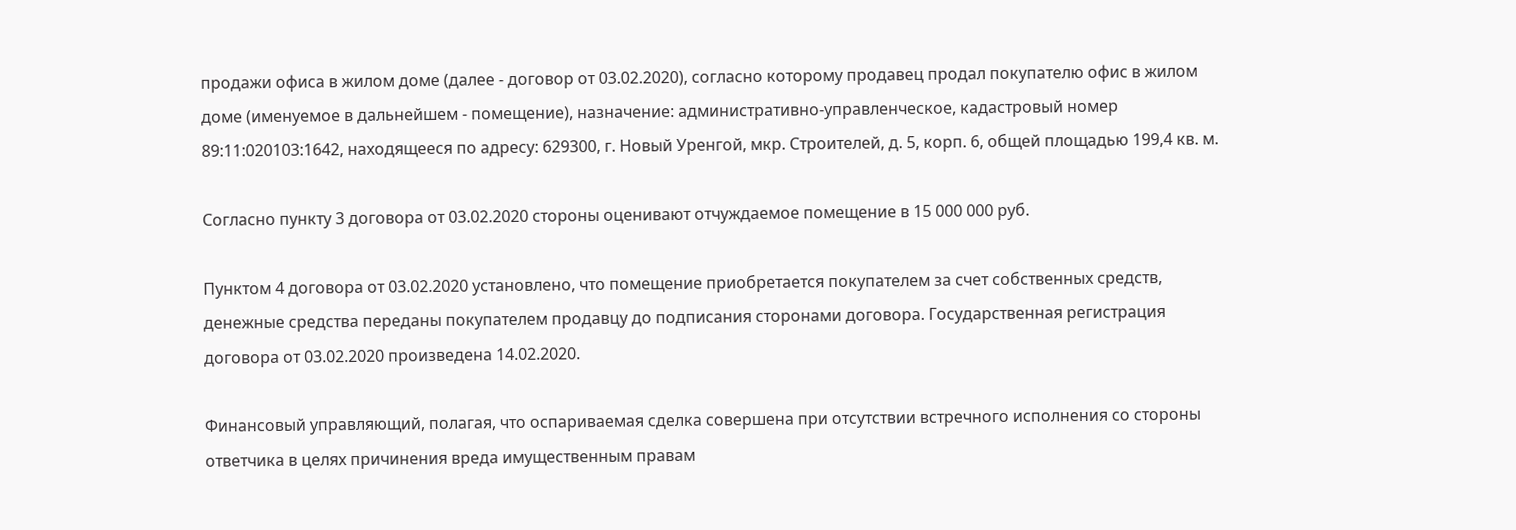продажи офиса в жилом доме (далее - договор от 03.02.2020), согласно которому продавец продал покупателю офис в жилом доме (именуемое в дальнейшем - помещение), назначение: административно-управленческое, кадастровый номер 89:11:020103:1642, находящееся по адресу: 629300, г. Новый Уренгой, мкр. Строителей, д. 5, корп. 6, общей площадью 199,4 кв. м.

Согласно пункту 3 договора от 03.02.2020 стороны оценивают отчуждаемое помещение в 15 000 000 руб.

Пунктом 4 договора от 03.02.2020 установлено, что помещение приобретается покупателем за счет собственных средств, денежные средства переданы покупателем продавцу до подписания сторонами договора. Государственная регистрация договора от 03.02.2020 произведена 14.02.2020.

Финансовый управляющий, полагая, что оспариваемая сделка совершена при отсутствии встречного исполнения со стороны ответчика в целях причинения вреда имущественным правам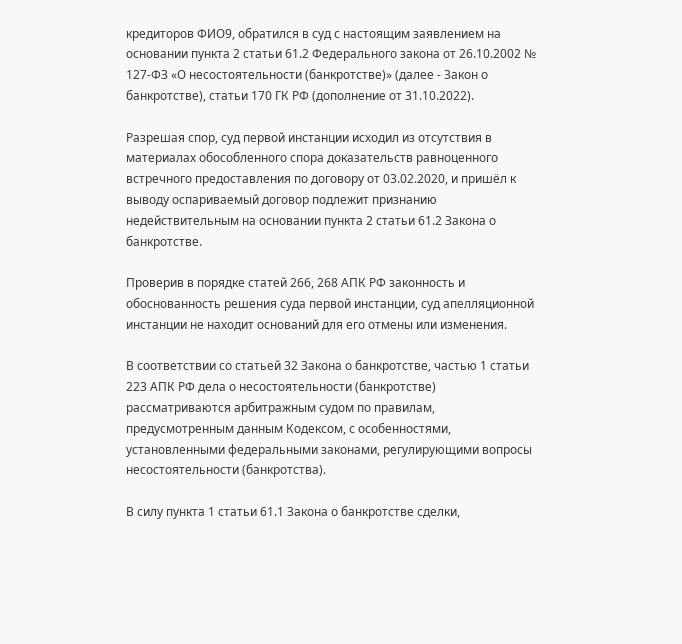кредиторов ФИО9, обратился в суд с настоящим заявлением на основании пункта 2 статьи 61.2 Федерального закона от 26.10.2002 № 127-ФЗ «О несостоятельности (банкротстве)» (далее - Закон о банкротстве), статьи 170 ГК РФ (дополнение от 31.10.2022).

Разрешая спор, суд первой инстанции исходил из отсутствия в материалах обособленного спора доказательств равноценного встречного предоставления по договору от 03.02.2020, и пришёл к выводу оспариваемый договор подлежит признанию недействительным на основании пункта 2 статьи 61.2 Закона о банкротстве.

Проверив в порядке статей 266, 268 АПК РФ законность и обоснованность решения суда первой инстанции, суд апелляционной инстанции не находит оснований для его отмены или изменения.

В соответствии со статьей 32 Закона о банкротстве, частью 1 статьи 223 АПК РФ дела о несостоятельности (банкротстве) рассматриваются арбитражным судом по правилам, предусмотренным данным Кодексом, с особенностями, установленными федеральными законами, регулирующими вопросы несостоятельности (банкротства).

В силу пункта 1 статьи 61.1 Закона о банкротстве сделки,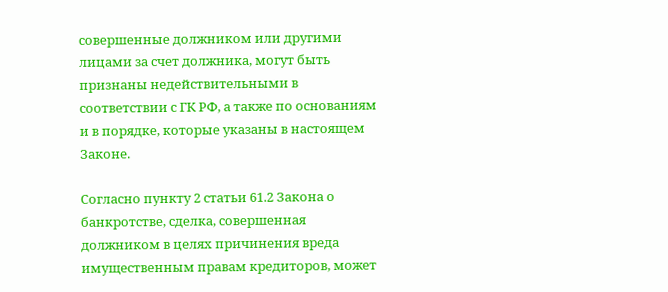совершенные должником или другими лицами за счет должника, могут быть признаны недействительными в соответствии с ГК РФ, а также по основаниям и в порядке, которые указаны в настоящем Законе.

Согласно пункту 2 статьи 61.2 Закона о банкротстве, сделка, совершенная должником в целях причинения вреда имущественным правам кредиторов, может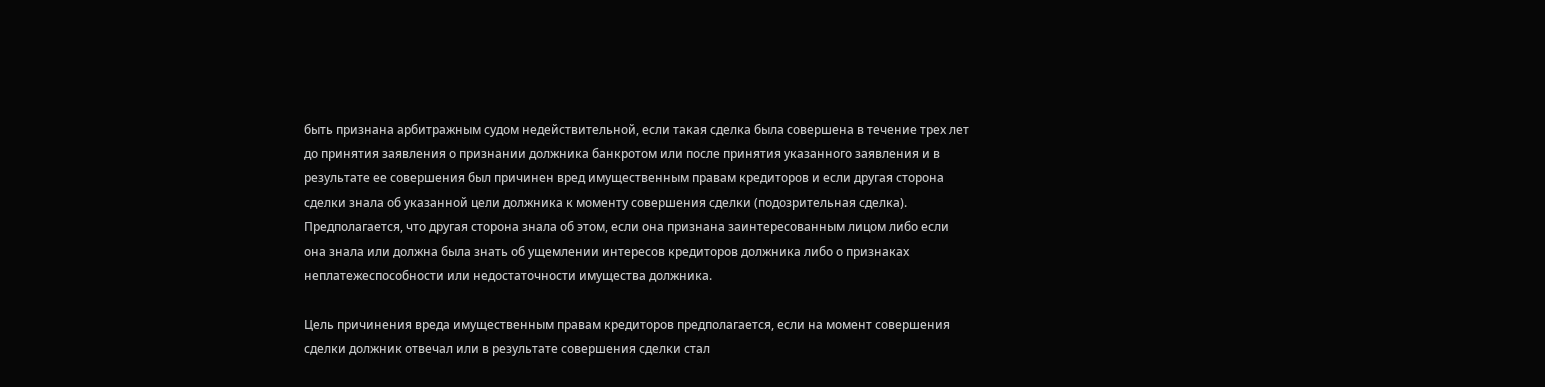быть признана арбитражным судом недействительной, если такая сделка была совершена в течение трех лет до принятия заявления о признании должника банкротом или после принятия указанного заявления и в результате ее совершения был причинен вред имущественным правам кредиторов и если другая сторона сделки знала об указанной цели должника к моменту совершения сделки (подозрительная сделка). Предполагается, что другая сторона знала об этом, если она признана заинтересованным лицом либо если она знала или должна была знать об ущемлении интересов кредиторов должника либо о признаках неплатежеспособности или недостаточности имущества должника.

Цель причинения вреда имущественным правам кредиторов предполагается, если на момент совершения сделки должник отвечал или в результате совершения сделки стал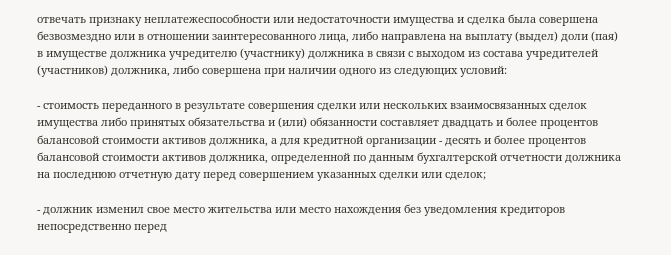отвечать признаку неплатежеспособности или недостаточности имущества и сделка была совершена безвозмездно или в отношении заинтересованного лица, либо направлена на выплату (выдел) доли (пая) в имуществе должника учредителю (участнику) должника в связи с выходом из состава учредителей (участников) должника, либо совершена при наличии одного из следующих условий:

- стоимость переданного в результате совершения сделки или нескольких взаимосвязанных сделок имущества либо принятых обязательства и (или) обязанности составляет двадцать и более процентов балансовой стоимости активов должника, а для кредитной организации - десять и более процентов балансовой стоимости активов должника, определенной по данным бухгалтерской отчетности должника на последнюю отчетную дату перед совершением указанных сделки или сделок;

- должник изменил свое место жительства или место нахождения без уведомления кредиторов непосредственно перед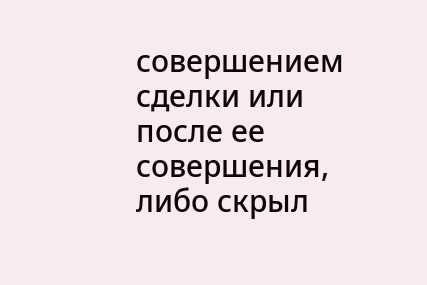совершением сделки или после ее совершения, либо скрыл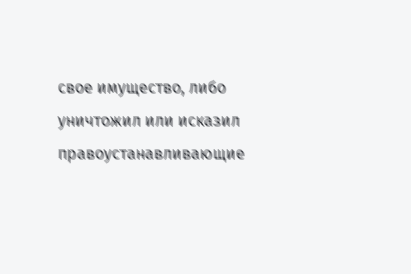свое имущество, либо уничтожил или исказил правоустанавливающие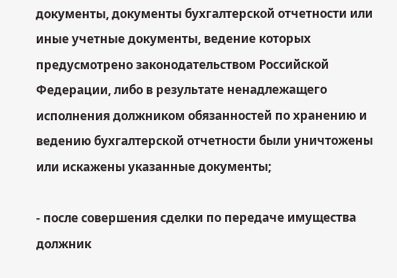документы, документы бухгалтерской отчетности или иные учетные документы, ведение которых предусмотрено законодательством Российской Федерации, либо в результате ненадлежащего исполнения должником обязанностей по хранению и ведению бухгалтерской отчетности были уничтожены или искажены указанные документы;

- после совершения сделки по передаче имущества должник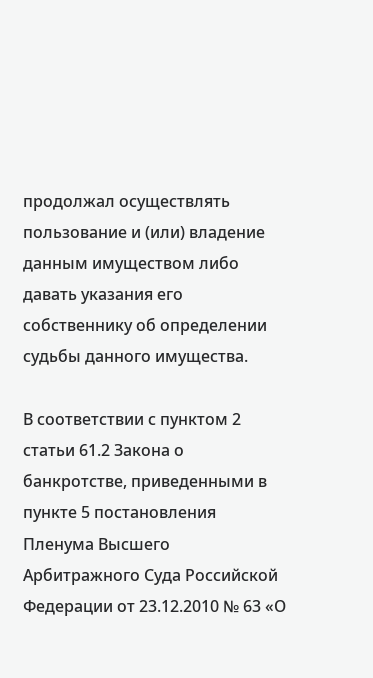продолжал осуществлять пользование и (или) владение данным имуществом либо давать указания его собственнику об определении судьбы данного имущества.

В соответствии с пунктом 2 статьи 61.2 Закона о банкротстве, приведенными в пункте 5 постановления Пленума Высшего Арбитражного Суда Российской Федерации от 23.12.2010 № 63 «О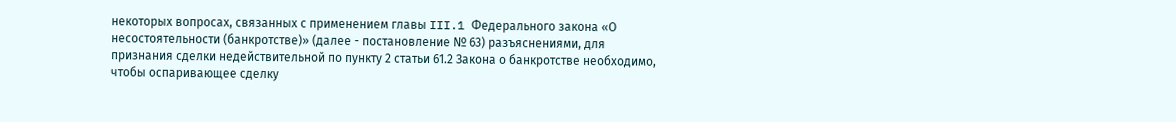некоторых вопросах, связанных с применением главы III.1 Федерального закона «О несостоятельности (банкротстве)» (далее - постановление № 63) разъяснениями, для признания сделки недействительной по пункту 2 статьи 61.2 Закона о банкротстве необходимо, чтобы оспаривающее сделку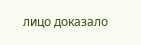лицо доказало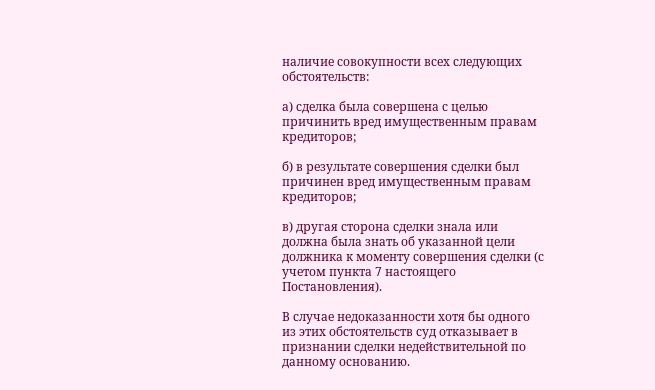наличие совокупности всех следующих обстоятельств:

а) сделка была совершена с целью причинить вред имущественным правам кредиторов;

б) в результате совершения сделки был причинен вред имущественным правам кредиторов;

в) другая сторона сделки знала или должна была знать об указанной цели должника к моменту совершения сделки (с учетом пункта 7 настоящего Постановления).

В случае недоказанности хотя бы одного из этих обстоятельств суд отказывает в признании сделки недействительной по данному основанию.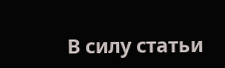В силу статьи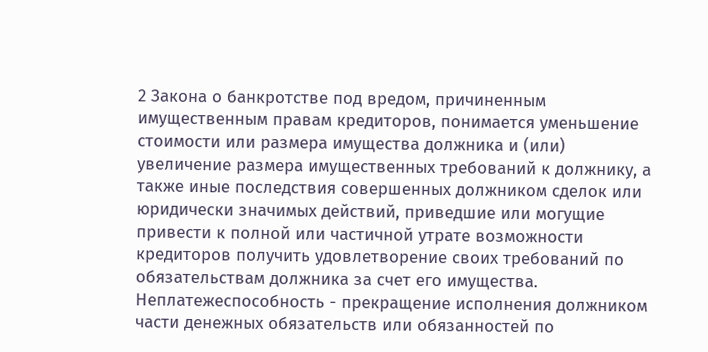2 Закона о банкротстве под вредом, причиненным имущественным правам кредиторов, понимается уменьшение стоимости или размера имущества должника и (или) увеличение размера имущественных требований к должнику, а также иные последствия совершенных должником сделок или юридически значимых действий, приведшие или могущие привести к полной или частичной утрате возможности кредиторов получить удовлетворение своих требований по обязательствам должника за счет его имущества. Неплатежеспособность - прекращение исполнения должником части денежных обязательств или обязанностей по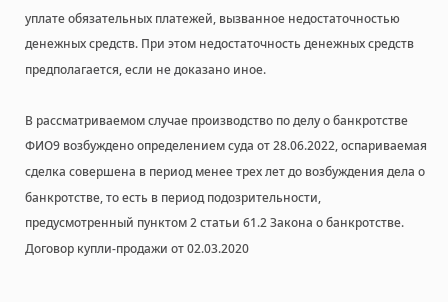уплате обязательных платежей, вызванное недостаточностью денежных средств. При этом недостаточность денежных средств предполагается, если не доказано иное.

В рассматриваемом случае производство по делу о банкротстве ФИО9 возбуждено определением суда от 28.06.2022, оспариваемая сделка совершена в период менее трех лет до возбуждения дела о банкротстве, то есть в период подозрительности, предусмотренный пунктом 2 статьи 61.2 Закона о банкротстве. Договор купли-продажи от 02.03.2020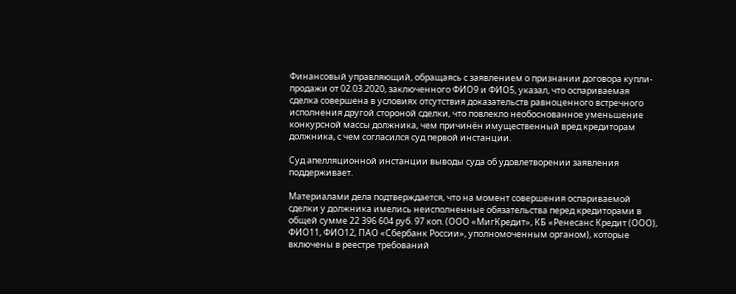Финансовый управляющий, обращаясь с заявлением о признании договора купли-продажи от 02.03.2020, заключенного ФИО9 и ФИО5, указал, что оспариваемая сделка совершена в условиях отсутствия доказательств равноценного встречного исполнения другой стороной сделки, что повлекло необоснованное уменьшение конкурсной массы должника, чем причинён имущественный вред кредиторам должника, с чем согласился суд первой инстанции.

Суд апелляционной инстанции выводы суда об удовлетворении заявления поддерживает.

Материалами дела подтверждается, что на момент совершения оспариваемой сделки у должника имелись неисполненные обязательства перед кредиторами в общей сумме 22 396 604 руб. 97 коп. (ООО «МигКредит», КБ «Ренесанс Кредит (ООО), ФИО11, ФИО12, ПАО «Сбербанк России», уполномоченным органом), которые включены в реестре требований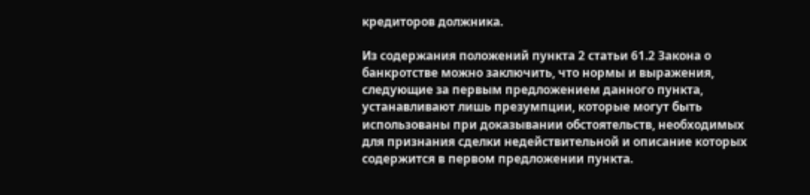кредиторов должника.

Из содержания положений пункта 2 статьи 61.2 Закона о банкротстве можно заключить, что нормы и выражения, следующие за первым предложением данного пункта, устанавливают лишь презумпции, которые могут быть использованы при доказывании обстоятельств, необходимых для признания сделки недействительной и описание которых содержится в первом предложении пункта.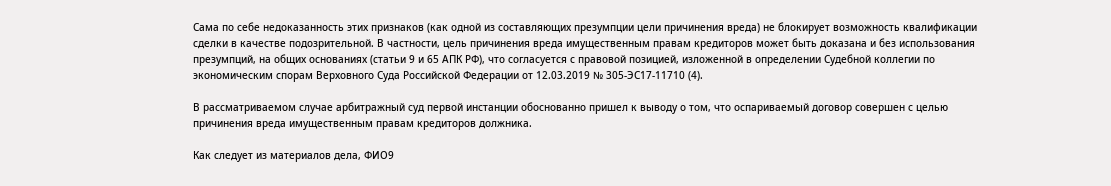Сама по себе недоказанность этих признаков (как одной из составляющих презумпции цели причинения вреда) не блокирует возможность квалификации сделки в качестве подозрительной. В частности, цель причинения вреда имущественным правам кредиторов может быть доказана и без использования презумпций, на общих основаниях (статьи 9 и 65 АПК РФ), что согласуется с правовой позицией, изложенной в определении Судебной коллегии по экономическим спорам Верховного Суда Российской Федерации от 12.03.2019 № 305-ЭС17-11710 (4).

В рассматриваемом случае арбитражный суд первой инстанции обоснованно пришел к выводу о том, что оспариваемый договор совершен с целью причинения вреда имущественным правам кредиторов должника.

Как следует из материалов дела, ФИО9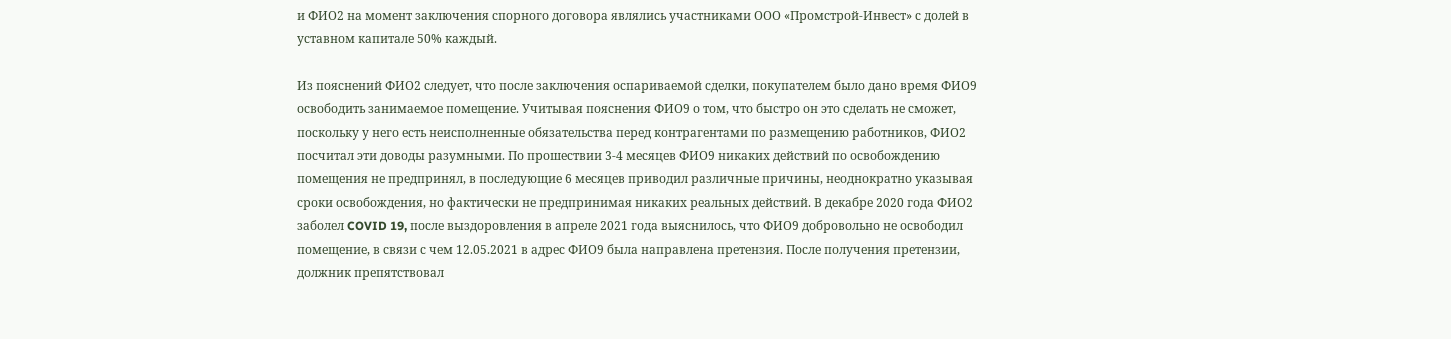и ФИО2 на момент заключения спорного договора являлись участниками ООО «Промстрой-Инвест» с долей в уставном капитале 50% каждый.

Из пояснений ФИО2 следует, что после заключения оспариваемой сделки, покупателем было дано время ФИО9 освободить занимаемое помещение. Учитывая пояснения ФИО9 о том, что быстро он это сделать не сможет, поскольку у него есть неисполненные обязательства перед контрагентами по размещению работников, ФИО2 посчитал эти доводы разумными. По прошествии 3-4 месяцев ФИО9 никаких действий по освобождению помещения не предпринял, в последующие 6 месяцев приводил различные причины, неоднократно указывая сроки освобождения, но фактически не предпринимая никаких реальных действий. В декабре 2020 года ФИО2 заболел COVID 19, после выздоровления в апреле 2021 года выяснилось, что ФИО9 добровольно не освободил помещение, в связи с чем 12.05.2021 в адрес ФИО9 была направлена претензия. После получения претензии, должник препятствовал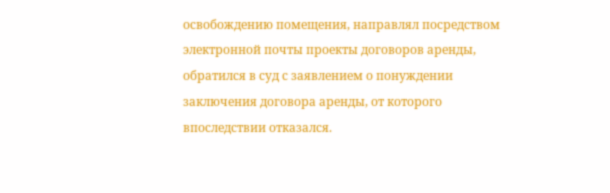освобождению помещения, направлял посредством электронной почты проекты договоров аренды, обратился в суд с заявлением о понуждении заключения договора аренды, от которого впоследствии отказался.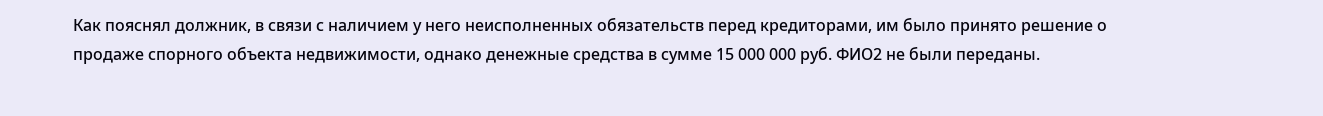Как пояснял должник, в связи с наличием у него неисполненных обязательств перед кредиторами, им было принято решение о продаже спорного объекта недвижимости, однако денежные средства в сумме 15 000 000 руб. ФИО2 не были переданы.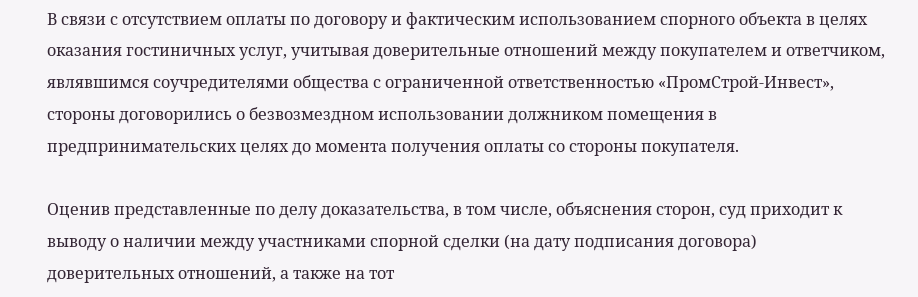В связи с отсутствием оплаты по договору и фактическим использованием спорного объекта в целях оказания гостиничных услуг, учитывая доверительные отношений между покупателем и ответчиком, являвшимся соучредителями общества с ограниченной ответственностью «ПромСтрой-Инвест», стороны договорились о безвозмездном использовании должником помещения в предпринимательских целях до момента получения оплаты со стороны покупателя.

Оценив представленные по делу доказательства, в том числе, объяснения сторон, суд приходит к выводу о наличии между участниками спорной сделки (на дату подписания договора) доверительных отношений, а также на тот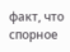факт, что спорное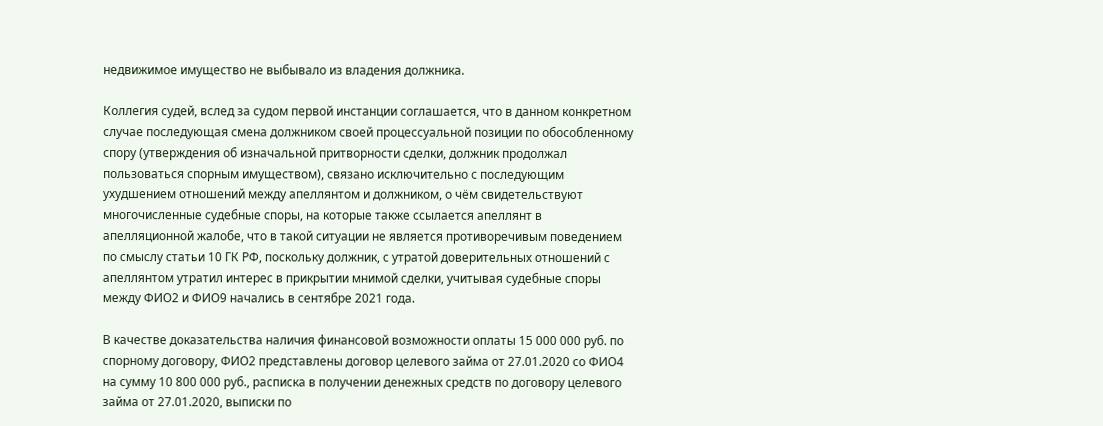недвижимое имущество не выбывало из владения должника.

Коллегия судей, вслед за судом первой инстанции соглашается, что в данном конкретном случае последующая смена должником своей процессуальной позиции по обособленному спору (утверждения об изначальной притворности сделки, должник продолжал пользоваться спорным имуществом), связано исключительно с последующим ухудшением отношений между апеллянтом и должником, о чём свидетельствуют многочисленные судебные споры, на которые также ссылается апеллянт в апелляционной жалобе, что в такой ситуации не является противоречивым поведением по смыслу статьи 10 ГК РФ, поскольку должник, с утратой доверительных отношений с апеллянтом утратил интерес в прикрытии мнимой сделки, учитывая судебные споры между ФИО2 и ФИО9 начались в сентябре 2021 года.

В качестве доказательства наличия финансовой возможности оплаты 15 000 000 руб. по спорному договору, ФИО2 представлены договор целевого займа от 27.01.2020 со ФИО4 на сумму 10 800 000 руб., расписка в получении денежных средств по договору целевого займа от 27.01.2020, выписки по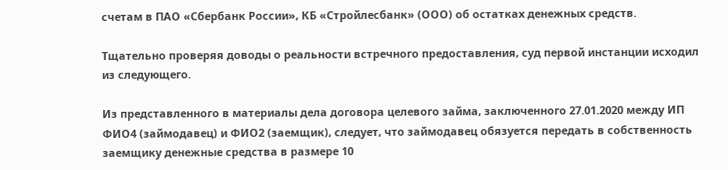счетам в ПАО «Сбербанк России», КБ «Стройлесбанк» (ООО) об остатках денежных средств.

Тщательно проверяя доводы о реальности встречного предоставления, суд первой инстанции исходил из следующего.

Из представленного в материалы дела договора целевого займа, заключенного 27.01.2020 между ИП ФИО4 (займодавец) и ФИО2 (заемщик), следует, что займодавец обязуется передать в собственность заемщику денежные средства в размере 10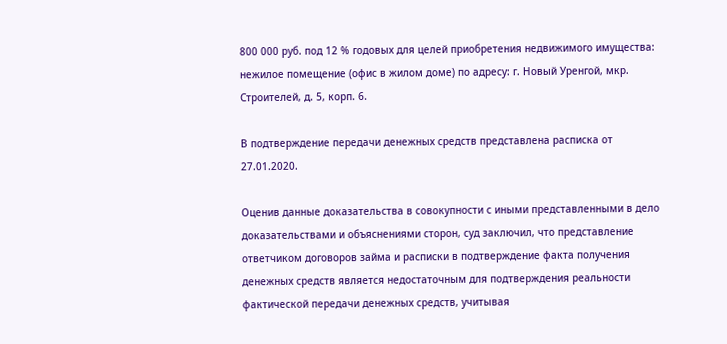800 000 руб. под 12 % годовых для целей приобретения недвижимого имущества: нежилое помещение (офис в жилом доме) по адресу: г. Новый Уренгой, мкр. Строителей, д. 5, корп. 6.

В подтверждение передачи денежных средств представлена расписка от 27.01.2020.

Оценив данные доказательства в совокупности с иными представленными в дело доказательствами и объяснениями сторон, суд заключил, что представление ответчиком договоров займа и расписки в подтверждение факта получения денежных средств является недостаточным для подтверждения реальности фактической передачи денежных средств, учитывая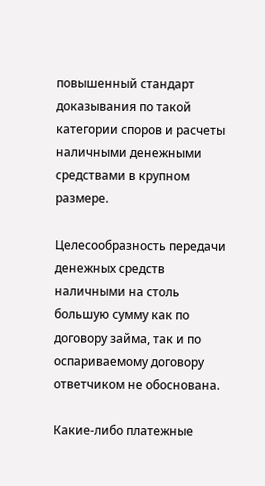повышенный стандарт доказывания по такой категории споров и расчеты наличными денежными средствами в крупном размере.

Целесообразность передачи денежных средств наличными на столь большую сумму как по договору займа, так и по оспариваемому договору ответчиком не обоснована.

Какие-либо платежные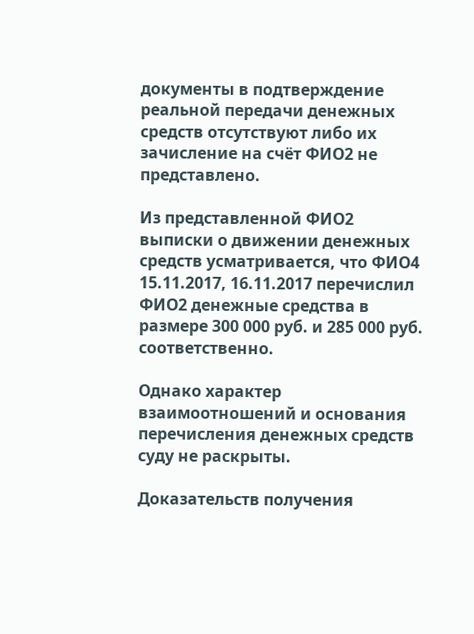документы в подтверждение реальной передачи денежных средств отсутствуют либо их зачисление на счёт ФИО2 не представлено.

Из представленной ФИО2 выписки о движении денежных средств усматривается, что ФИО4 15.11.2017, 16.11.2017 перечислил ФИО2 денежные средства в размере 300 000 руб. и 285 000 руб. соответственно.

Однако характер взаимоотношений и основания перечисления денежных средств суду не раскрыты.

Доказательств получения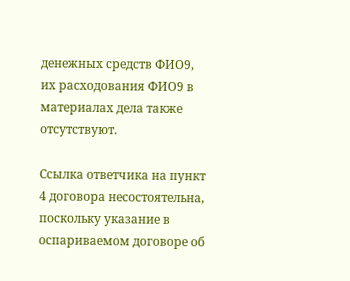денежных средств ФИО9, их расходования ФИО9 в материалах дела также отсутствуют.

Ссылка ответчика на пункт 4 договора несостоятельна, поскольку указание в оспариваемом договоре об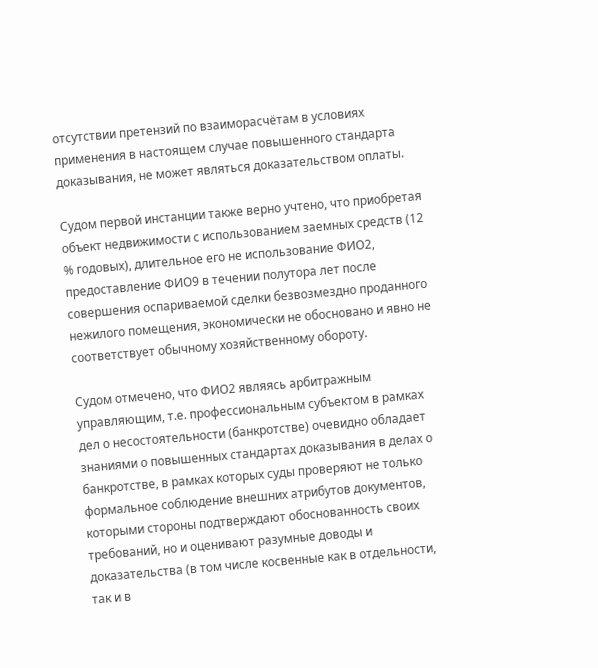отсутствии претензий по взаиморасчётам в условиях применения в настоящем случае повышенного стандарта доказывания, не может являться доказательством оплаты.

Судом первой инстанции также верно учтено, что приобретая объект недвижимости с использованием заемных средств (12 % годовых), длительное его не использование ФИО2, предоставление ФИО9 в течении полутора лет после совершения оспариваемой сделки безвозмездно проданного нежилого помещения, экономически не обосновано и явно не соответствует обычному хозяйственному обороту.

Судом отмечено, что ФИО2 являясь арбитражным управляющим, т.е. профессиональным субъектом в рамках дел о несостоятельности (банкротстве) очевидно обладает знаниями о повышенных стандартах доказывания в делах о банкротстве, в рамках которых суды проверяют не только формальное соблюдение внешних атрибутов документов, которыми стороны подтверждают обоснованность своих требований, но и оценивают разумные доводы и доказательства (в том числе косвенные как в отдельности, так и в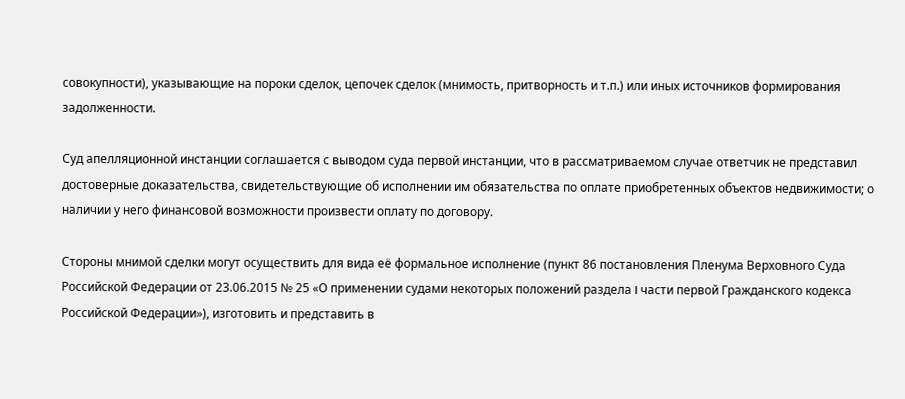совокупности), указывающие на пороки сделок, цепочек сделок (мнимость, притворность и т.п.) или иных источников формирования задолженности.

Суд апелляционной инстанции соглашается с выводом суда первой инстанции, что в рассматриваемом случае ответчик не представил достоверные доказательства, свидетельствующие об исполнении им обязательства по оплате приобретенных объектов недвижимости; о наличии у него финансовой возможности произвести оплату по договору.

Стороны мнимой сделки могут осуществить для вида её формальное исполнение (пункт 86 постановления Пленума Верховного Суда Российской Федерации от 23.06.2015 № 25 «О применении судами некоторых положений раздела I части первой Гражданского кодекса Российской Федерации»), изготовить и представить в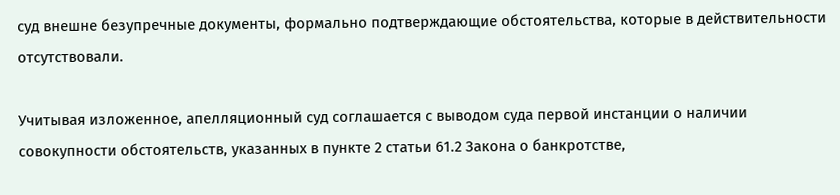суд внешне безупречные документы, формально подтверждающие обстоятельства, которые в действительности отсутствовали.

Учитывая изложенное, апелляционный суд соглашается с выводом суда первой инстанции о наличии совокупности обстоятельств, указанных в пункте 2 статьи 61.2 Закона о банкротстве,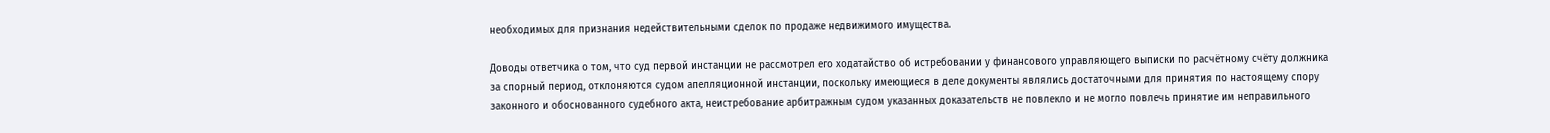необходимых для признания недействительными сделок по продаже недвижимого имущества.

Доводы ответчика о том, что суд первой инстанции не рассмотрел его ходатайство об истребовании у финансового управляющего выписки по расчётному счёту должника за спорный период, отклоняются судом апелляционной инстанции, поскольку имеющиеся в деле документы являлись достаточными для принятия по настоящему спору законного и обоснованного судебного акта, неистребование арбитражным судом указанных доказательств не повлекло и не могло повлечь принятие им неправильного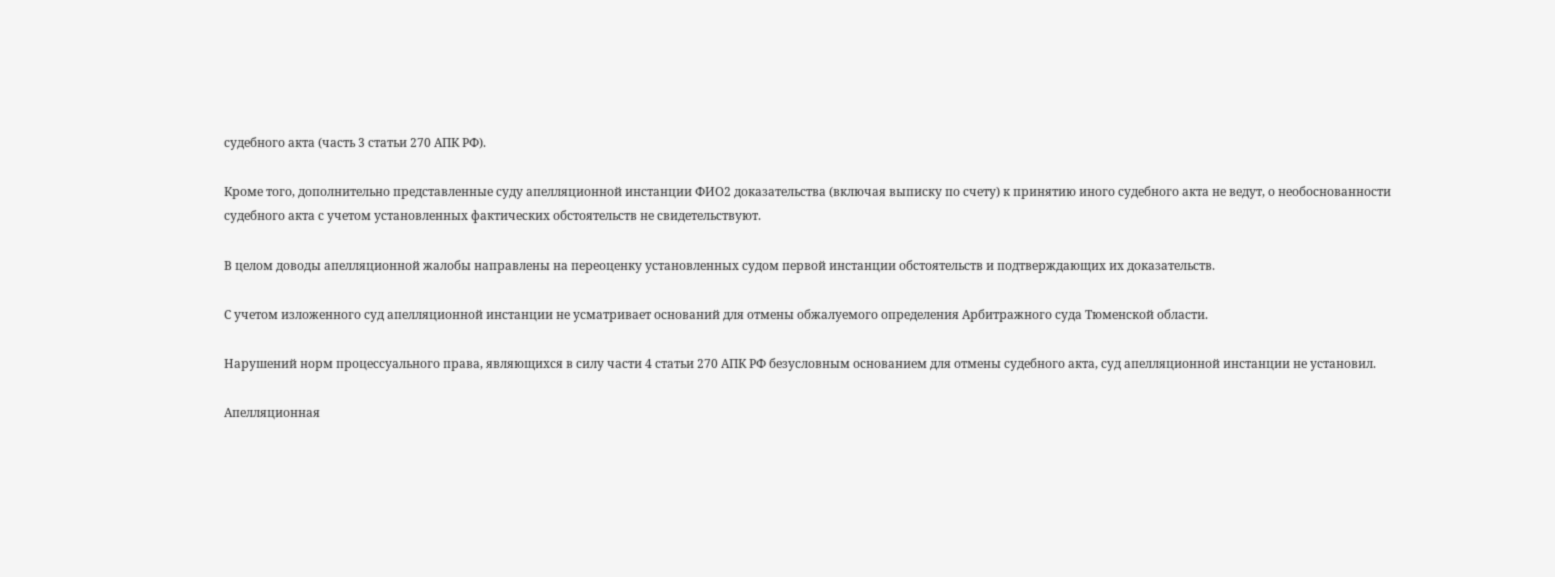судебного акта (часть 3 статьи 270 АПК РФ).

Кроме того, дополнительно представленные суду апелляционной инстанции ФИО2 доказательства (включая выписку по счету) к принятию иного судебного акта не ведут, о необоснованности судебного акта с учетом установленных фактических обстоятельств не свидетельствуют.

В целом доводы апелляционной жалобы направлены на переоценку установленных судом первой инстанции обстоятельств и подтверждающих их доказательств.

С учетом изложенного суд апелляционной инстанции не усматривает оснований для отмены обжалуемого определения Арбитражного суда Тюменской области.

Нарушений норм процессуального права, являющихся в силу части 4 статьи 270 АПК РФ безусловным основанием для отмены судебного акта, суд апелляционной инстанции не установил.

Апелляционная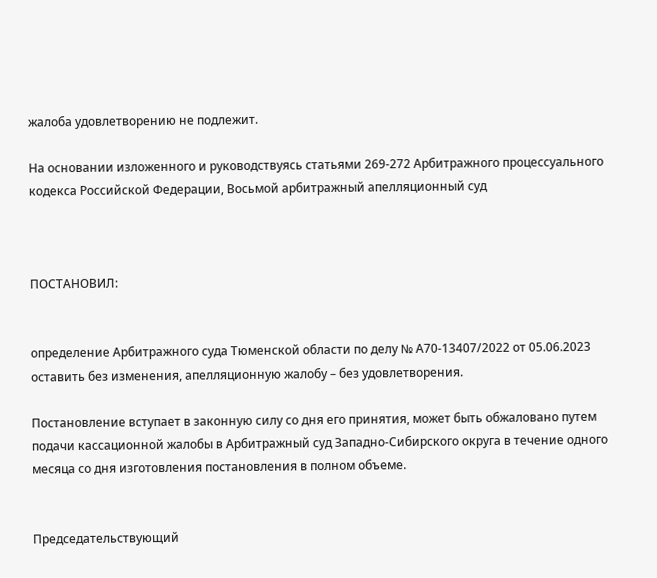жалоба удовлетворению не подлежит.

На основании изложенного и руководствуясь статьями 269-272 Арбитражного процессуального кодекса Российской Федерации, Восьмой арбитражный апелляционный суд



ПОСТАНОВИЛ:


определение Арбитражного суда Тюменской области по делу № А70-13407/2022 от 05.06.2023 оставить без изменения, апелляционную жалобу – без удовлетворения.

Постановление вступает в законную силу со дня его принятия, может быть обжаловано путем подачи кассационной жалобы в Арбитражный суд Западно-Cибирского округа в течение одного месяца со дня изготовления постановления в полном объеме.


Председательствующий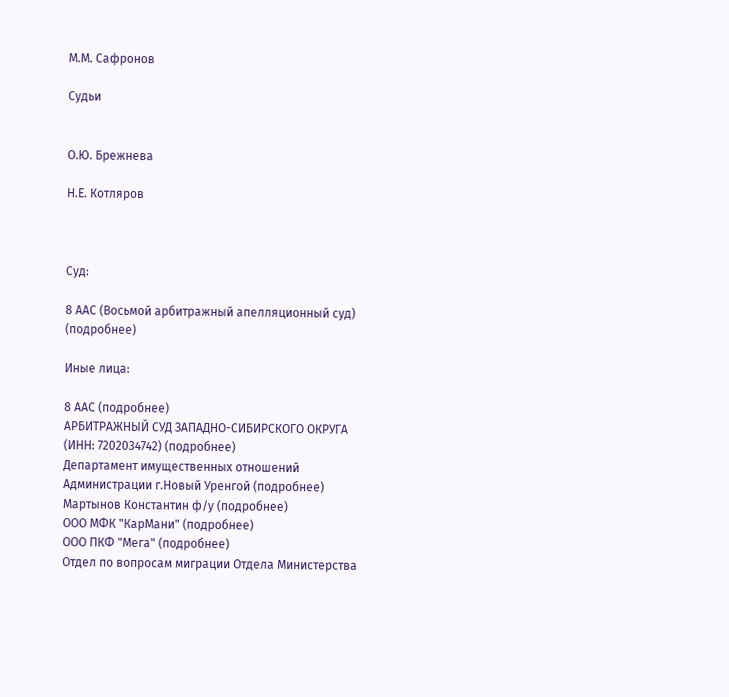М.М. Сафронов

Судьи


О.Ю. Брежнева

Н.Е. Котляров



Суд:

8 ААС (Восьмой арбитражный апелляционный суд) (подробнее)

Иные лица:

8 ААС (подробнее)
АРБИТРАЖНЫЙ СУД ЗАПАДНО-СИБИРСКОГО ОКРУГА (ИНН: 7202034742) (подробнее)
Департамент имущественных отношений Администрации г.Новый Уренгой (подробнее)
Мартынов Константин ф/у (подробнее)
ООО МФК "КарМани" (подробнее)
ООО ПКФ "Мега" (подробнее)
Отдел по вопросам миграции Отдела Министерства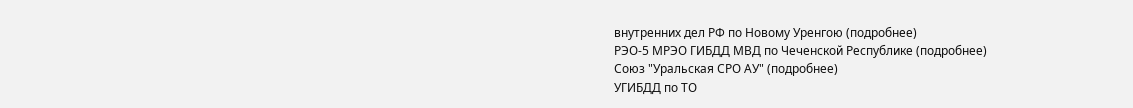внутренних дел РФ по Новому Уренгою (подробнее)
РЭО-5 МРЭО ГИБДД МВД по Чеченской Республике (подробнее)
Союз "Уральская СРО АУ" (подробнее)
УГИБДД по ТО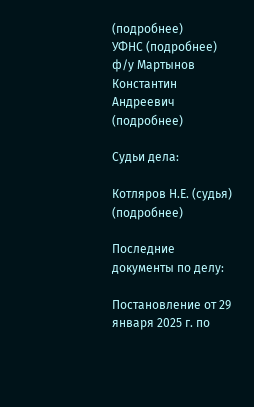(подробнее)
УФНС (подробнее)
ф/у Мартынов Константин Андреевич (подробнее)

Судьи дела:

Котляров Н.Е. (судья) (подробнее)

Последние документы по делу:

Постановление от 29 января 2025 г. по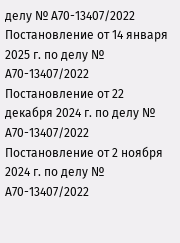делу № А70-13407/2022
Постановление от 14 января 2025 г. по делу № А70-13407/2022
Постановление от 22 декабря 2024 г. по делу № А70-13407/2022
Постановление от 2 ноября 2024 г. по делу № А70-13407/2022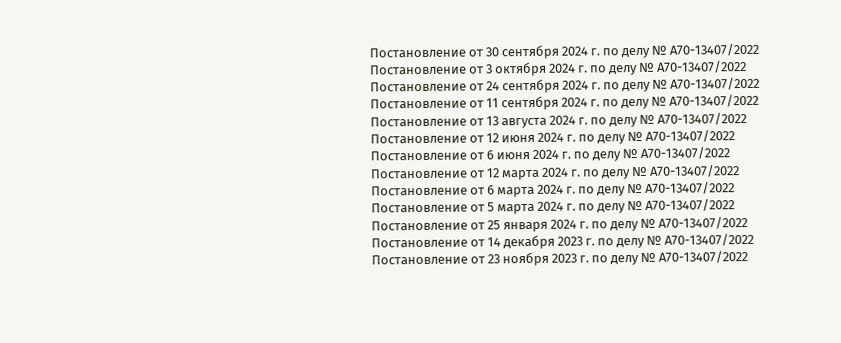Постановление от 30 сентября 2024 г. по делу № А70-13407/2022
Постановление от 3 октября 2024 г. по делу № А70-13407/2022
Постановление от 24 сентября 2024 г. по делу № А70-13407/2022
Постановление от 11 сентября 2024 г. по делу № А70-13407/2022
Постановление от 13 августа 2024 г. по делу № А70-13407/2022
Постановление от 12 июня 2024 г. по делу № А70-13407/2022
Постановление от 6 июня 2024 г. по делу № А70-13407/2022
Постановление от 12 марта 2024 г. по делу № А70-13407/2022
Постановление от 6 марта 2024 г. по делу № А70-13407/2022
Постановление от 5 марта 2024 г. по делу № А70-13407/2022
Постановление от 25 января 2024 г. по делу № А70-13407/2022
Постановление от 14 декабря 2023 г. по делу № А70-13407/2022
Постановление от 23 ноября 2023 г. по делу № А70-13407/2022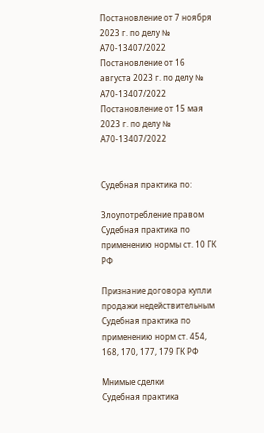Постановление от 7 ноября 2023 г. по делу № А70-13407/2022
Постановление от 16 августа 2023 г. по делу № А70-13407/2022
Постановление от 15 мая 2023 г. по делу № А70-13407/2022


Судебная практика по:

Злоупотребление правом
Судебная практика по применению нормы ст. 10 ГК РФ

Признание договора купли продажи недействительным
Судебная практика по применению норм ст. 454, 168, 170, 177, 179 ГК РФ

Мнимые сделки
Судебная практика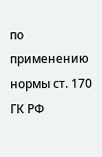по применению нормы ст. 170 ГК РФ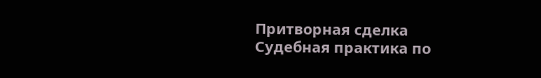Притворная сделка
Судебная практика по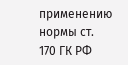применению нормы ст. 170 ГК РФ